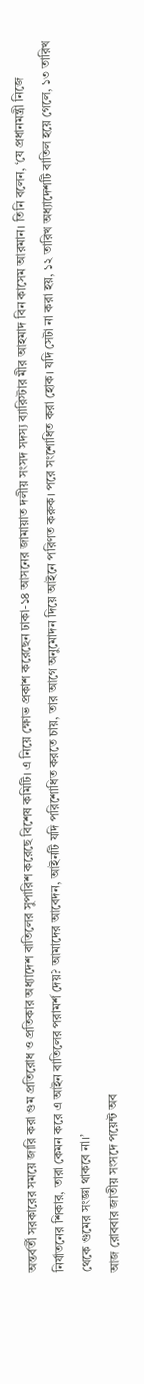অন্তর্বর্তী সরকারের সময়ে জারি করা গুম প্রতিরোধ ও প্রতিকার অধ্যাদেশ বাতিলের সুপারিশ করেছে বিশেষ কমিটি। এ নিয়ে ক্ষোভ প্রকাশ করেছেন ঢাকা-১৪ আসনের জামায়াত দলীয় সংসদ সদস্য ব্যারিস্টার মীর আহমাদ বিন কাসেম আরমান। তিনি বলেন, ‘যে প্রধানমন্ত্রী নিজে নির্যাতনের শিকার, তারা কেমন করে এ আইন বাতিলের পরামর্শ দেয়? আমাদের আবেদন, আইনটি যদি পরিশোধিত করতে চায়, তার আগে অনুমোদন দিয়ে আইনে পরিণত করুক। পরে সংশোধিত করা হোক। যদি সেটা না করা হয়, ১২ তারিখ অধ্যাদেশটি বাতিল হয়ে গেলে, ১৩ তারিখ থেকে গুমের সংজ্ঞা থাকবে না।’
আজ রোববার জাতীয় সংসদে পয়েন্ট অব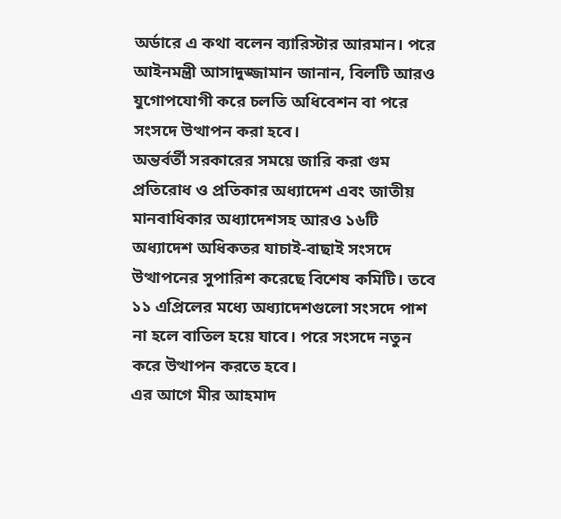অর্ডারে এ কথা বলেন ব্যারিস্টার আরমান। পরে আইনমন্ত্রী আসাদুজ্জামান জানান, বিলটি আরও যুগোপযোগী করে চলতি অধিবেশন বা পরে সংসদে উত্থাপন করা হবে।
অন্তর্বর্তী সরকারের সময়ে জারি করা গুম প্রতিরোধ ও প্রতিকার অধ্যাদেশ এবং জাতীয় মানবাধিকার অধ্যাদেশসহ আরও ১৬টি অধ্যাদেশ অধিকতর যাচাই-বাছাই সংসদে উত্থাপনের সুপারিশ করেছে বিশেষ কমিটি। তবে ১১ এপ্রিলের মধ্যে অধ্যাদেশগুলো সংসদে পাশ না হলে বাতিল হয়ে যাবে। পরে সংসদে নতুন করে উত্থাপন করতে হবে।
এর আগে মীর আহমাদ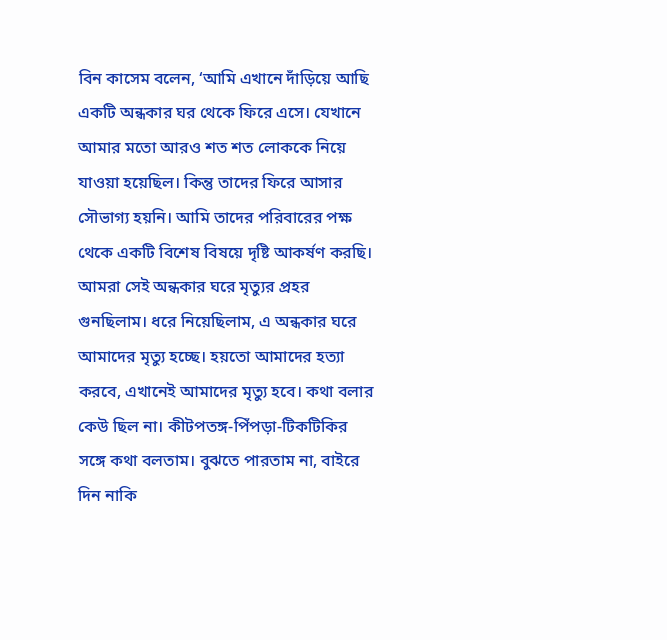বিন কাসেম বলেন, ‘আমি এখানে দাঁড়িয়ে আছি একটি অন্ধকার ঘর থেকে ফিরে এসে। যেখানে আমার মতো আরও শত শত লোককে নিয়ে যাওয়া হয়েছিল। কিন্তু তাদের ফিরে আসার সৌভাগ্য হয়নি। আমি তাদের পরিবারের পক্ষ থেকে একটি বিশেষ বিষয়ে দৃষ্টি আকর্ষণ করছি। আমরা সেই অন্ধকার ঘরে মৃত্যুর প্রহর গুনছিলাম। ধরে নিয়েছিলাম, এ অন্ধকার ঘরে আমাদের মৃত্যু হচ্ছে। হয়তো আমাদের হত্যা করবে, এখানেই আমাদের মৃত্যু হবে। কথা বলার কেউ ছিল না। কীটপতঙ্গ-পিঁপড়া-টিকটিকির সঙ্গে কথা বলতাম। বুঝতে পারতাম না, বাইরে দিন নাকি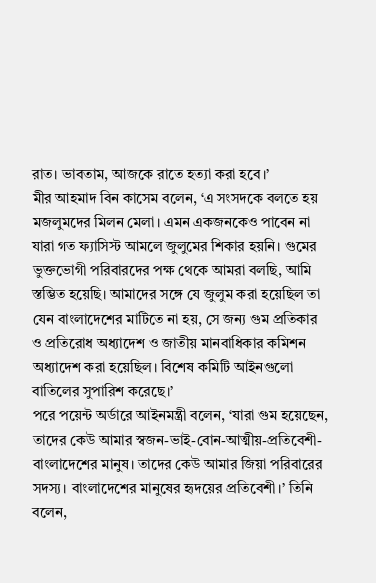রাত। ভাবতাম, আজকে রাতে হত্যা করা হবে।’
মীর আহমাদ বিন কাসেম বলেন, ‘এ সংসদকে বলতে হয় মজলুমদের মিলন মেলা। এমন একজনকেও পাবেন না যারা গত ফ্যাসিস্ট আমলে জুলুমের শিকার হয়নি। গুমের ভুক্তভোগী পরিবারদের পক্ষ থেকে আমরা বলছি, আমি স্তম্ভিত হয়েছি। আমাদের সঙ্গে যে জুলুম করা হয়েছিল তা যেন বাংলাদেশের মাটিতে না হয়, সে জন্য গুম প্রতিকার ও প্রতিরোধ অধ্যাদেশ ও জাতীয় মানবাধিকার কমিশন অধ্যাদেশ করা হয়েছিল। বিশেষ কমিটি আইনগুলো বাতিলের সুপারিশ করেছে।’
পরে পয়েন্ট অর্ডারে আইনমন্ত্রী বলেন, ‘যারা গুম হয়েছেন, তাদের কেউ আমার স্বজন-ভাই-বোন-আত্মীয়-প্রতিবেশী-বাংলাদেশের মানুষ। তাদের কেউ আমার জিয়া পরিবারের সদস্য। বাংলাদেশের মানুষের হৃদয়ের প্রতিবেশী।’ তিনি বলেন,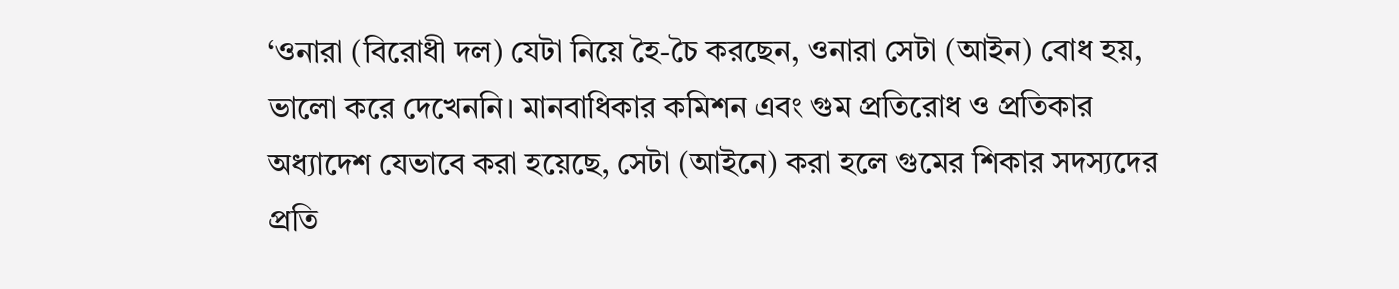‘ওনারা (বিরোধী দল) যেটা নিয়ে হৈ-চৈ করছেন, ওনারা সেটা (আইন) বোধ হয়, ভালো করে দেখেননি। মানবাধিকার কমিশন এবং গুম প্রতিরোধ ও প্রতিকার অধ্যাদেশ যেভাবে করা হয়েছে, সেটা (আইনে) করা হলে গুমের শিকার সদস্যদের প্রতি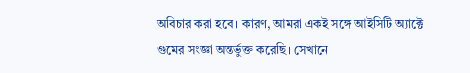অবিচার করা হবে। কারণ, আমরা একই সঙ্গে আইসিটি অ্যাক্টে গুমের সংজ্ঞা অন্তর্ভুক্ত করেছি। সেখানে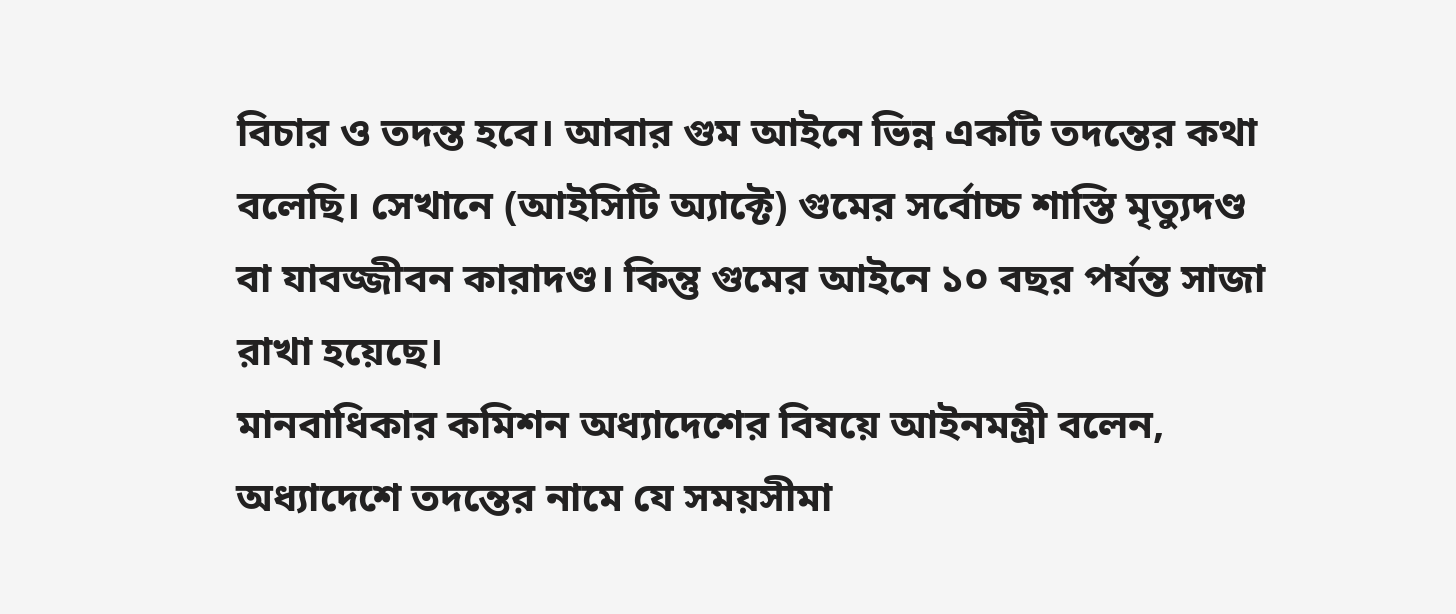বিচার ও তদন্ত হবে। আবার গুম আইনে ভিন্ন একটি তদন্তের কথা বলেছি। সেখানে (আইসিটি অ্যাক্টে) গুমের সর্বোচ্চ শাস্তি মৃত্যুদণ্ড বা যাবজ্জীবন কারাদণ্ড। কিন্তু গুমের আইনে ১০ বছর পর্যন্ত সাজা রাখা হয়েছে।
মানবাধিকার কমিশন অধ্যাদেশের বিষয়ে আইনমন্ত্রী বলেন, অধ্যাদেশে তদন্তের নামে যে সময়সীমা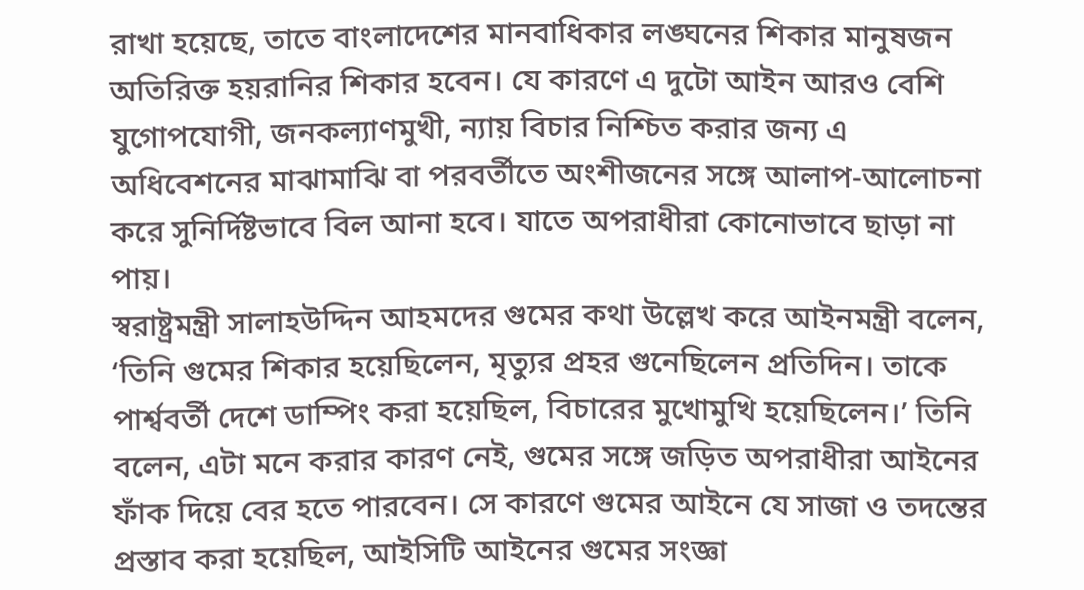রাখা হয়েছে, তাতে বাংলাদেশের মানবাধিকার লঙ্ঘনের শিকার মানুষজন অতিরিক্ত হয়রানির শিকার হবেন। যে কারণে এ দুটো আইন আরও বেশি যুগোপযোগী, জনকল্যাণমুখী, ন্যায় বিচার নিশ্চিত করার জন্য এ অধিবেশনের মাঝামাঝি বা পরবর্তীতে অংশীজনের সঙ্গে আলাপ-আলোচনা করে সুনির্দিষ্টভাবে বিল আনা হবে। যাতে অপরাধীরা কোনোভাবে ছাড়া না পায়।
স্বরাষ্ট্রমন্ত্রী সালাহউদ্দিন আহমদের গুমের কথা উল্লেখ করে আইনমন্ত্রী বলেন, ‘তিনি গুমের শিকার হয়েছিলেন, মৃত্যুর প্রহর গুনেছিলেন প্রতিদিন। তাকে পার্শ্ববর্তী দেশে ডাম্পিং করা হয়েছিল, বিচারের মুখোমুখি হয়েছিলেন।’ তিনি বলেন, এটা মনে করার কারণ নেই, গুমের সঙ্গে জড়িত অপরাধীরা আইনের ফাঁক দিয়ে বের হতে পারবেন। সে কারণে গুমের আইনে যে সাজা ও তদন্তের প্রস্তাব করা হয়েছিল, আইসিটি আইনের গুমের সংজ্ঞা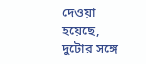দেওয়া হয়েছে, দুটোর সঙ্গে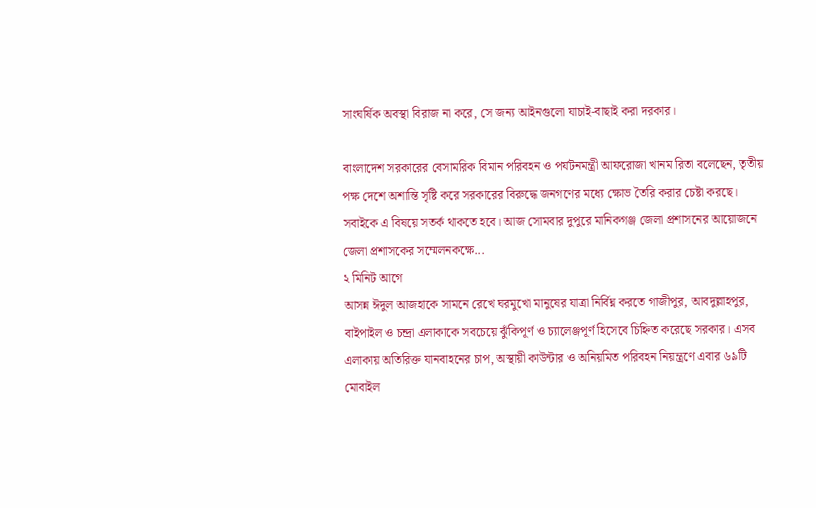সাংঘর্ষিক অবস্থা বিরাজ না করে, সে জন্য আইনগুলো যাচাই-বাছাই করা দরকার।

বাংলাদেশ সরকারের বেসামরিক বিমান পরিবহন ও পর্যটনমন্ত্রী আফরোজা খানম রিতা বলেছেন, তৃতীয় পক্ষ দেশে অশান্তি সৃষ্টি করে সরকারের বিরুদ্ধে জনগণের মধ্যে ক্ষোভ তৈরি করার চেষ্টা করছে। সবাইকে এ বিষয়ে সতর্ক থাকতে হবে। আজ সোমবার দুপুরে মানিকগঞ্জ জেলা প্রশাসনের আয়োজনে জেলা প্রশাসকের সম্মেলনকক্ষে...
২ মিনিট আগে
আসন্ন ঈদুল আজহাকে সামনে রেখে ঘরমুখো মানুষের যাত্রা নির্বিঘ্ন করতে গাজীপুর, আবদুল্লাহপুর, বাইপাইল ও চন্দ্রা এলাকাকে সবচেয়ে ঝুঁকিপূর্ণ ও চ্যালেঞ্জপূর্ণ হিসেবে চিহ্নিত করেছে সরকার। এসব এলাকায় অতিরিক্ত যানবাহনের চাপ, অস্থায়ী কাউন্টার ও অনিয়মিত পরিবহন নিয়ন্ত্রণে এবার ৬৯টি মোবাইল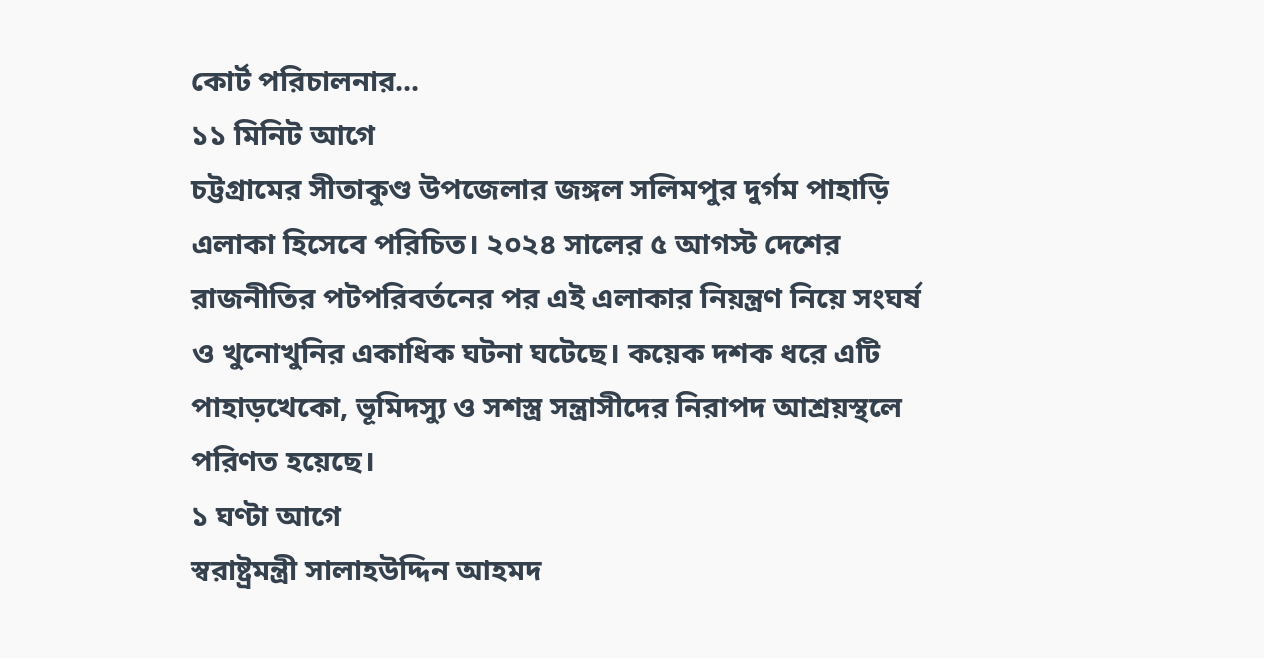কোর্ট পরিচালনার...
১১ মিনিট আগে
চট্টগ্রামের সীতাকুণ্ড উপজেলার জঙ্গল সলিমপুর দুর্গম পাহাড়ি এলাকা হিসেবে পরিচিত। ২০২৪ সালের ৫ আগস্ট দেশের রাজনীতির পটপরিবর্তনের পর এই এলাকার নিয়ন্ত্রণ নিয়ে সংঘর্ষ ও খুনোখুনির একাধিক ঘটনা ঘটেছে। কয়েক দশক ধরে এটি পাহাড়খেকো, ভূমিদস্যু ও সশস্ত্র সন্ত্রাসীদের নিরাপদ আশ্রয়স্থলে পরিণত হয়েছে।
১ ঘণ্টা আগে
স্বরাষ্ট্রমন্ত্রী সালাহউদ্দিন আহমদ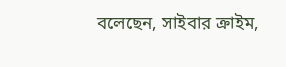বলেছেন, সাইবার ক্রাইম,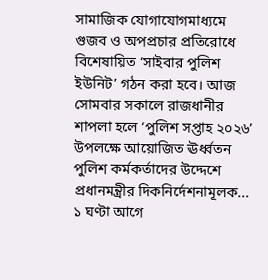সামাজিক যোগাযোগমাধ্যমে গুজব ও অপপ্রচার প্রতিরোধে বিশেষায়িত ‘সাইবার পুলিশ ইউনিট’ গঠন করা হবে। আজ সোমবার সকালে রাজধানীর শাপলা হলে ‘পুলিশ সপ্তাহ ২০২৬’ উপলক্ষে আয়োজিত ঊর্ধ্বতন পুলিশ কর্মকর্তাদের উদ্দেশে প্রধানমন্ত্রীর দিকনির্দেশনামূলক...
১ ঘণ্টা আগে